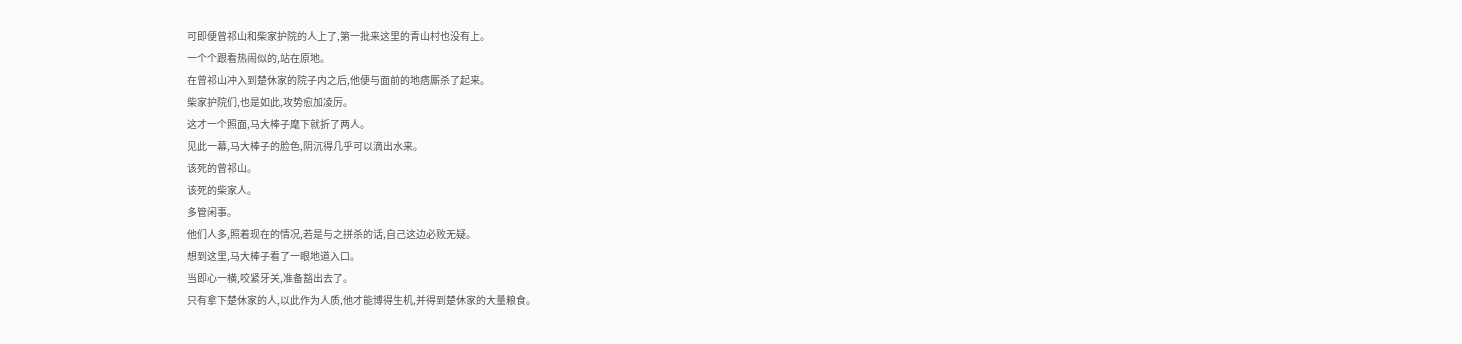可即便曾祁山和柴家护院的人上了,第一批来这里的青山村也没有上。
一个个跟看热闹似的,站在原地。
在曾祁山冲入到楚休家的院子内之后,他便与面前的地痞厮杀了起来。
柴家护院们,也是如此,攻势愈加凌厉。
这才一个照面,马大棒子麾下就折了两人。
见此一幕,马大棒子的脸色,阴沉得几乎可以滴出水来。
该死的曾祁山。
该死的柴家人。
多管闲事。
他们人多,照着现在的情况,若是与之拼杀的话,自己这边必败无疑。
想到这里,马大棒子看了一眼地道入口。
当即心一横,咬紧牙关,准备豁出去了。
只有拿下楚休家的人,以此作为人质,他才能博得生机,并得到楚休家的大量粮食。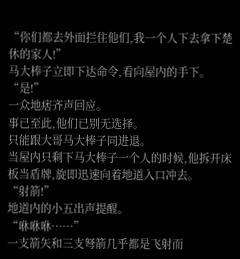“你们都去外面拦住他们,我一个人下去拿下楚休的家人!”
马大棒子立即下达命令,看向屋内的手下。
“是!”
一众地痞齐声回应。
事已至此,他们已别无选择。
只能跟大哥马大棒子同进退。
当屋内只剩下马大棒子一个人的时候,他拆开床板当盾牌,旋即迅速向着地道入口冲去。
“射箭!”
地道内的小五出声提醒。
“咻咻咻……”
一支箭矢和三支弩箭几乎都是飞射而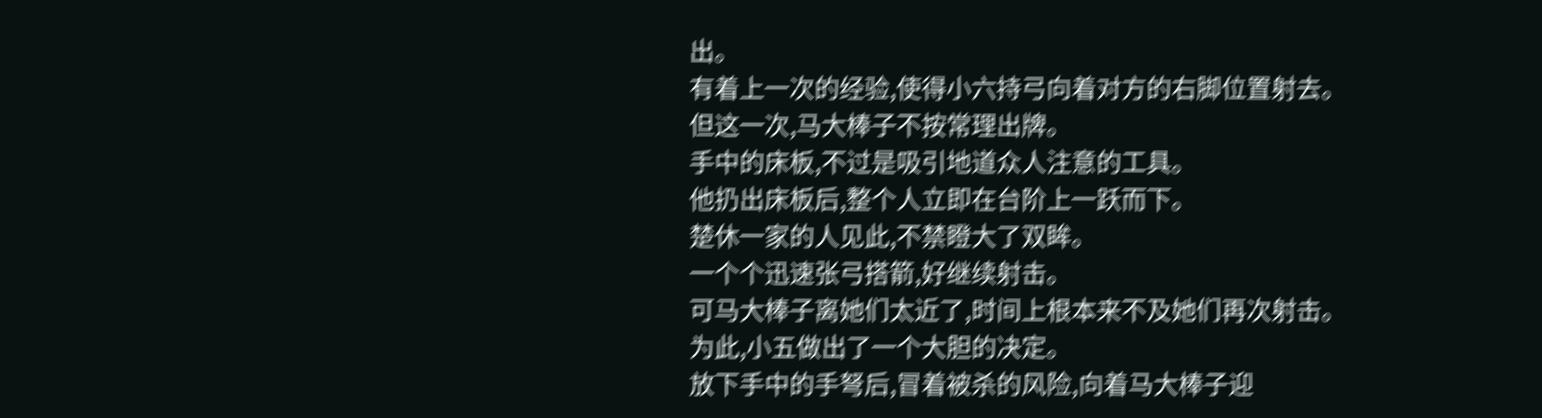出。
有着上一次的经验,使得小六持弓向着对方的右脚位置射去。
但这一次,马大棒子不按常理出牌。
手中的床板,不过是吸引地道众人注意的工具。
他扔出床板后,整个人立即在台阶上一跃而下。
楚休一家的人见此,不禁瞪大了双眸。
一个个迅速张弓搭箭,好继续射击。
可马大棒子离她们太近了,时间上根本来不及她们再次射击。
为此,小五做出了一个大胆的决定。
放下手中的手弩后,冒着被杀的风险,向着马大棒子迎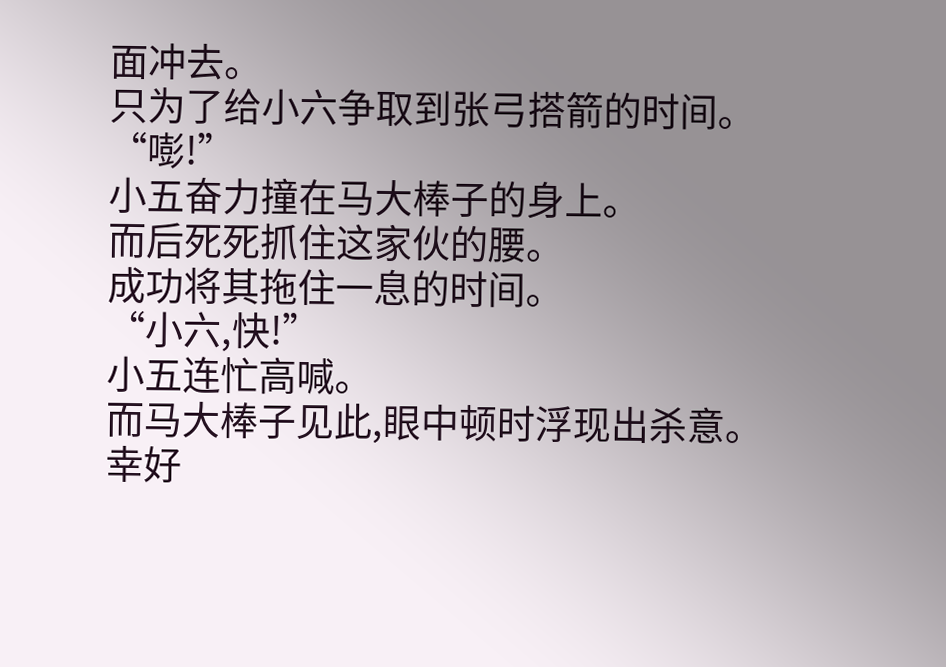面冲去。
只为了给小六争取到张弓搭箭的时间。
“嘭!”
小五奋力撞在马大棒子的身上。
而后死死抓住这家伙的腰。
成功将其拖住一息的时间。
“小六,快!”
小五连忙高喊。
而马大棒子见此,眼中顿时浮现出杀意。
幸好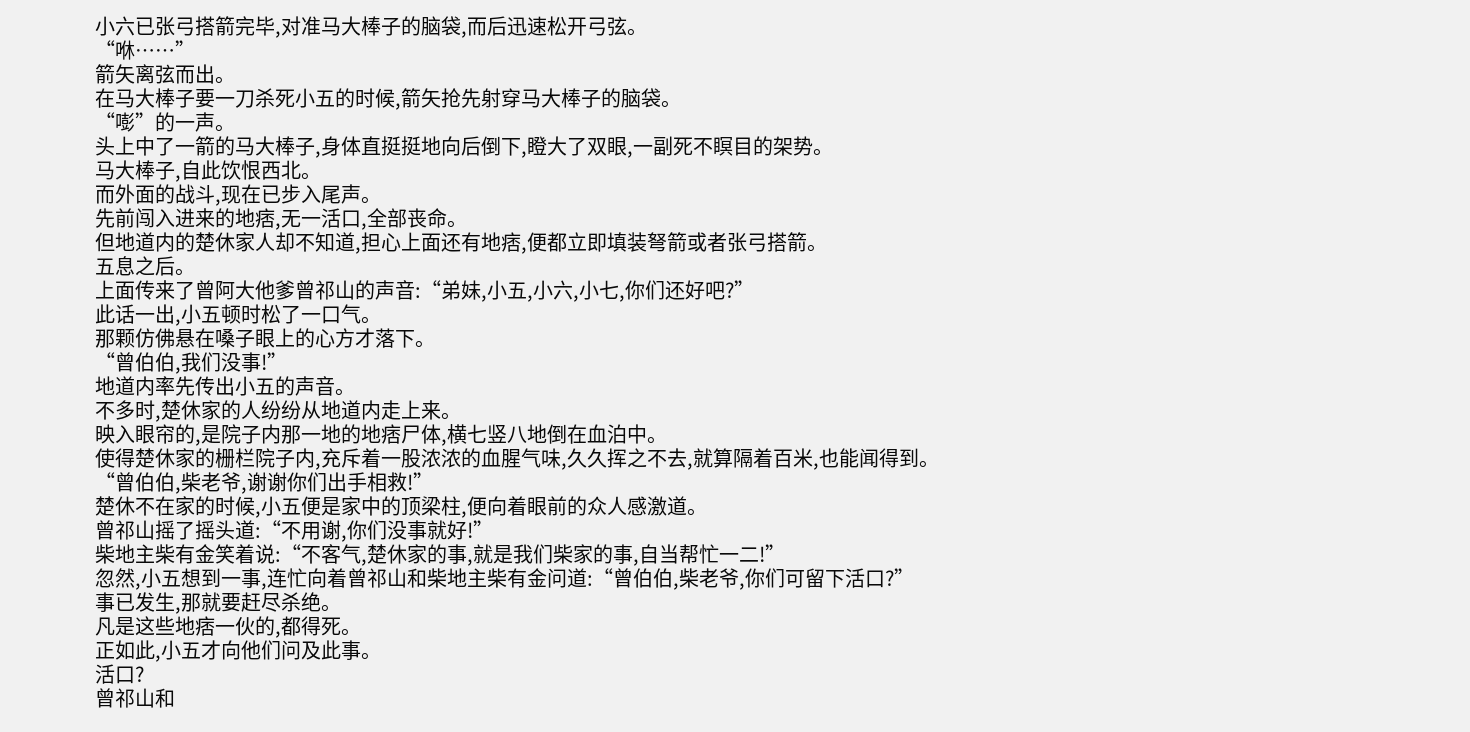小六已张弓搭箭完毕,对准马大棒子的脑袋,而后迅速松开弓弦。
“咻……”
箭矢离弦而出。
在马大棒子要一刀杀死小五的时候,箭矢抢先射穿马大棒子的脑袋。
“嘭”的一声。
头上中了一箭的马大棒子,身体直挺挺地向后倒下,瞪大了双眼,一副死不瞑目的架势。
马大棒子,自此饮恨西北。
而外面的战斗,现在已步入尾声。
先前闯入进来的地痞,无一活口,全部丧命。
但地道内的楚休家人却不知道,担心上面还有地痞,便都立即填装弩箭或者张弓搭箭。
五息之后。
上面传来了曾阿大他爹曾祁山的声音:“弟妹,小五,小六,小七,你们还好吧?”
此话一出,小五顿时松了一口气。
那颗仿佛悬在嗓子眼上的心方才落下。
“曾伯伯,我们没事!”
地道内率先传出小五的声音。
不多时,楚休家的人纷纷从地道内走上来。
映入眼帘的,是院子内那一地的地痞尸体,横七竖八地倒在血泊中。
使得楚休家的栅栏院子内,充斥着一股浓浓的血腥气味,久久挥之不去,就算隔着百米,也能闻得到。
“曾伯伯,柴老爷,谢谢你们出手相救!”
楚休不在家的时候,小五便是家中的顶梁柱,便向着眼前的众人感激道。
曾祁山摇了摇头道:“不用谢,你们没事就好!”
柴地主柴有金笑着说:“不客气,楚休家的事,就是我们柴家的事,自当帮忙一二!”
忽然,小五想到一事,连忙向着曾祁山和柴地主柴有金问道:“曾伯伯,柴老爷,你们可留下活口?”
事已发生,那就要赶尽杀绝。
凡是这些地痞一伙的,都得死。
正如此,小五才向他们问及此事。
活口?
曾祁山和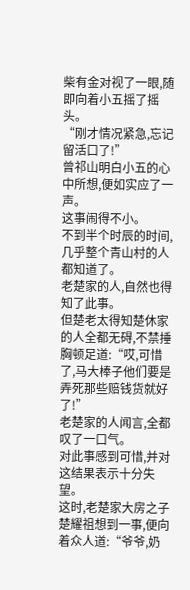柴有金对视了一眼,随即向着小五摇了摇头。
“刚才情况紧急,忘记留活口了!”
曾祁山明白小五的心中所想,便如实应了一声。
这事闹得不小。
不到半个时辰的时间,几乎整个青山村的人都知道了。
老楚家的人,自然也得知了此事。
但楚老太得知楚休家的人全都无碍,不禁捶胸顿足道:“哎,可惜了,马大棒子他们要是弄死那些赔钱货就好了!”
老楚家的人闻言,全都叹了一口气。
对此事感到可惜,并对这结果表示十分失望。
这时,老楚家大房之子楚耀祖想到一事,便向着众人道:“爷爷,奶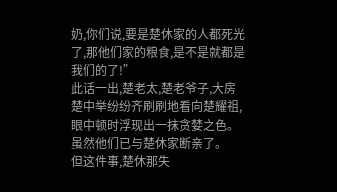奶,你们说,要是楚休家的人都死光了,那他们家的粮食,是不是就都是我们的了!”
此话一出,楚老太,楚老爷子,大房楚中举纷纷齐刷刷地看向楚耀祖,眼中顿时浮现出一抹贪婪之色。
虽然他们已与楚休家断亲了。
但这件事,楚休那失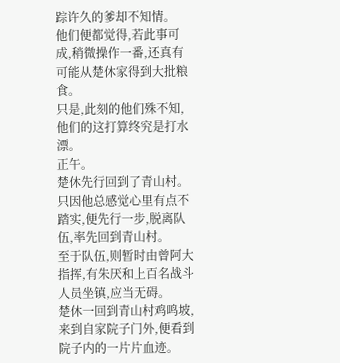踪许久的爹却不知情。
他们便都觉得,若此事可成,稍微操作一番,还真有可能从楚休家得到大批粮食。
只是,此刻的他们殊不知,他们的这打算终究是打水漂。
正午。
楚休先行回到了青山村。
只因他总感觉心里有点不踏实,便先行一步,脱离队伍,率先回到青山村。
至于队伍,则暂时由曾阿大指挥,有朱厌和上百名战斗人员坐镇,应当无碍。
楚休一回到青山村鸡鸣坡,来到自家院子门外,便看到院子内的一片片血迹。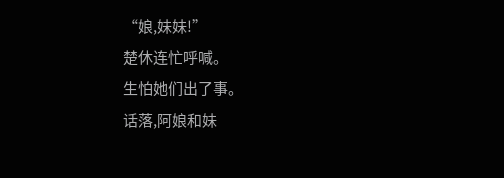“娘,妹妹!”
楚休连忙呼喊。
生怕她们出了事。
话落,阿娘和妹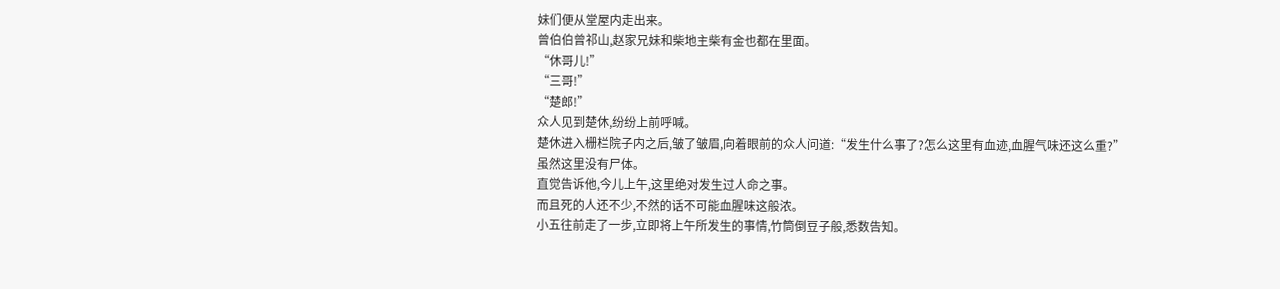妹们便从堂屋内走出来。
曾伯伯曾祁山,赵家兄妹和柴地主柴有金也都在里面。
“休哥儿!”
“三哥!”
“楚郎!”
众人见到楚休,纷纷上前呼喊。
楚休进入栅栏院子内之后,皱了皱眉,向着眼前的众人问道:“发生什么事了?怎么这里有血迹,血腥气味还这么重?”
虽然这里没有尸体。
直觉告诉他,今儿上午,这里绝对发生过人命之事。
而且死的人还不少,不然的话不可能血腥味这般浓。
小五往前走了一步,立即将上午所发生的事情,竹筒倒豆子般,悉数告知。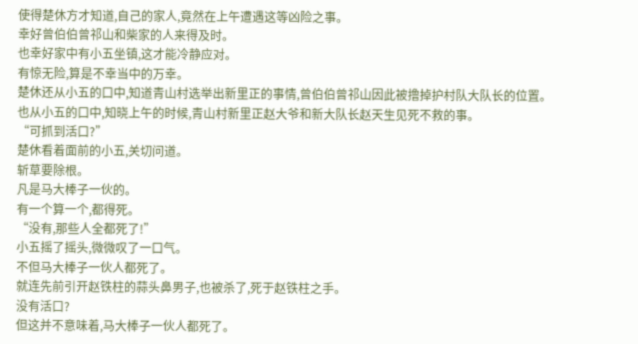使得楚休方才知道,自己的家人,竟然在上午遭遇这等凶险之事。
幸好曾伯伯曾祁山和柴家的人来得及时。
也幸好家中有小五坐镇,这才能冷静应对。
有惊无险,算是不幸当中的万幸。
楚休还从小五的口中,知道青山村选举出新里正的事情,曾伯伯曾祁山因此被撸掉护村队大队长的位置。
也从小五的口中,知晓上午的时候,青山村新里正赵大爷和新大队长赵天生见死不救的事。
“可抓到活口?”
楚休看着面前的小五,关切问道。
斩草要除根。
凡是马大棒子一伙的。
有一个算一个,都得死。
“没有,那些人全都死了!”
小五摇了摇头,微微叹了一口气。
不但马大棒子一伙人都死了。
就连先前引开赵铁柱的蒜头鼻男子,也被杀了,死于赵铁柱之手。
没有活口?
但这并不意味着,马大棒子一伙人都死了。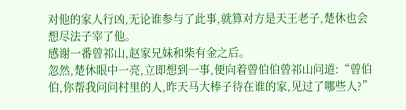对他的家人行凶,无论谁参与了此事,就算对方是天王老子,楚休也会想尽法子宰了他。
感谢一番曾祁山,赵家兄妹和柴有金之后。
忽然,楚休眼中一亮,立即想到一事,便向着曾伯伯曾祁山问道:“曾伯伯,你帮我问问村里的人,昨天马大棒子待在谁的家,见过了哪些人?”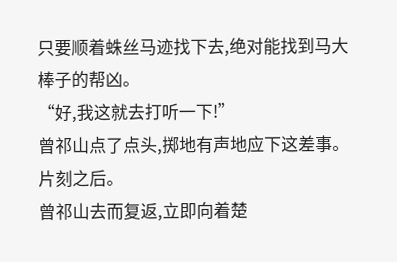只要顺着蛛丝马迹找下去,绝对能找到马大棒子的帮凶。
“好,我这就去打听一下!”
曾祁山点了点头,掷地有声地应下这差事。
片刻之后。
曾祁山去而复返,立即向着楚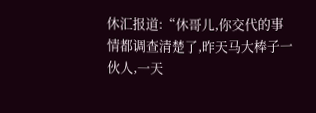休汇报道:“休哥儿,你交代的事情都调查清楚了,昨天马大棒子一伙人,一天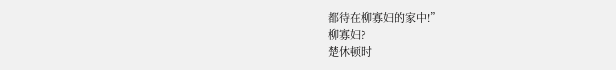都待在柳寡妇的家中!”
柳寡妇?
楚休顿时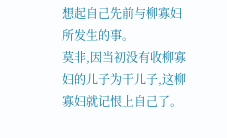想起自己先前与柳寡妇所发生的事。
莫非,因当初没有收柳寡妇的儿子为干儿子,这柳寡妇就记恨上自己了。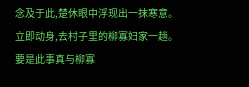念及于此,楚休眼中浮现出一抹寒意。
立即动身,去村子里的柳寡妇家一趟。
要是此事真与柳寡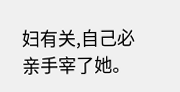妇有关,自己必亲手宰了她。